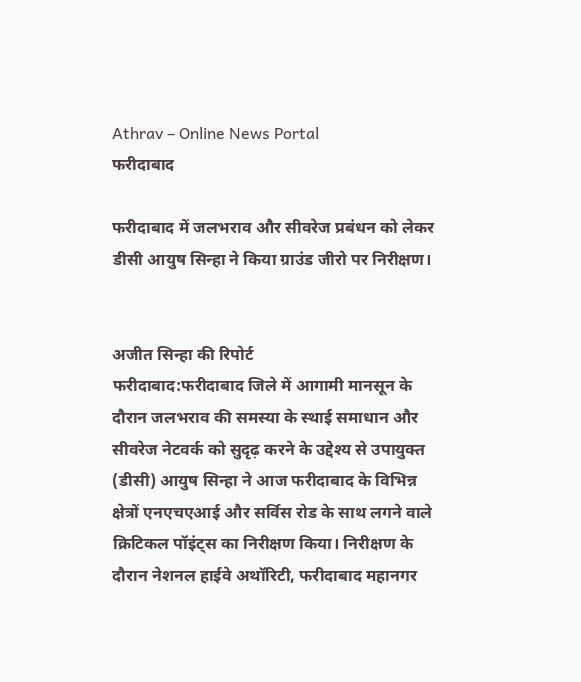Athrav – Online News Portal
फरीदाबाद

फरीदाबाद में जलभराव और सीवरेज प्रबंधन को लेकर डीसी आयुष सिन्हा ने किया ग्राउंड जीरो पर निरीक्षण।


अजीत सिन्हा की रिपोर्ट
फरीदाबाद:फरीदाबाद जिले में आगामी मानसून के दौरान जलभराव की समस्या के स्थाई समाधान और सीवरेज नेटवर्क को सुदृढ़ करने के उद्देश्य से उपायुक्त (डीसी) आयुष सिन्हा ने आज फरीदाबाद के विभिन्न क्षेत्रों एनएचएआई और सर्विस रोड के साथ लगने वाले क्रिटिकल पॉइंट्स का निरीक्षण किया। निरीक्षण के दौरान नेशनल हाईवे अथॉरिटी, फरीदाबाद महानगर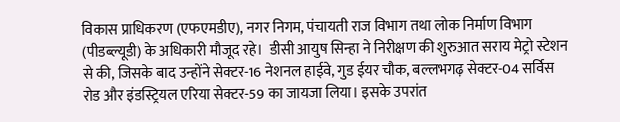विकास प्राधिकरण (एफएमडीए), नगर निगम, पंचायती राज विभाग तथा लोक निर्माण विभाग (पीडब्ल्यूडी) के अधिकारी मौजूद रहे।  डीसी आयुष सिन्हा ने निरीक्षण की शुरुआत सराय मेट्रो स्टेशन से की, जिसके बाद उन्होंने सेक्टर-16 नेशनल हाईवे, गुड ईयर चौक, बल्लभगढ़ सेक्टर-04 सर्विस रोड और इंडस्ट्रियल एरिया सेक्टर-59 का जायजा लिया। इसके उपरांत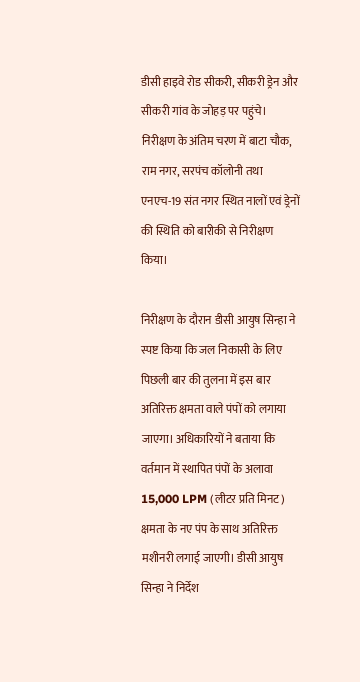डीसी हाइवे रोड सीकरी, सीकरी ड्रेन और सीकरी गांव के जोहड़ पर पहुंचे। निरीक्षण के अंतिम चरण में बाटा चौक, राम नगर, सरपंच कॉलोनी तथा एनएच-19 संत नगर स्थित नालों एवं ड्रेनों की स्थिति को बारीकी से निरीक्षण किया।

निरीक्षण के दौरान डीसी आयुष सिन्हा ने स्पष्ट किया कि जल निकासी के लिए पिछली बार की तुलना में इस बार अतिरिक्त क्षमता वाले पंपों को लगाया जाएगा। अधिकारियों ने बताया कि वर्तमान में स्थापित पंपों के अलावा 15,000 LPM (लीटर प्रति मिनट) क्षमता के नए पंप के साथ अतिरिक्त मशीनरी लगाई जाएगी। डीसी आयुष सिन्हा ने निर्देश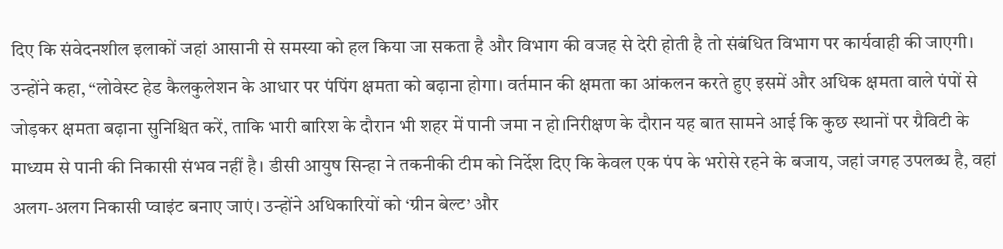दिए कि संवेदनशील इलाकों जहां आसानी से समस्या को हल किया जा सकता है और विभाग की वजह से देरी होती है तो संबंधित विभाग पर कार्यवाही की जाएगी।  उन्होंने कहा, “लोवेस्ट हेड कैलकुलेशन के आधार पर पंपिंग क्षमता को बढ़ाना होगा। वर्तमान की क्षमता का आंकलन करते हुए इसमें और अधिक क्षमता वाले पंपों से जोड़कर क्षमता बढ़ाना सुनिश्चित करें, ताकि भारी बारिश के दौरान भी शहर में पानी जमा न हो।निरीक्षण के दौरान यह बात सामने आई कि कुछ स्थानों पर ग्रैविटी के माध्यम से पानी की निकासी संभव नहीं है। डीसी आयुष सिन्हा ने तकनीकी टीम को निर्देश दिए कि केवल एक पंप के भरोसे रहने के बजाय, जहां जगह उपलब्ध है, वहां अलग-अलग निकासी प्वाइंट बनाए जाएं। उन्होंने अधिकारियों को ‘ग्रीन बेल्ट’ और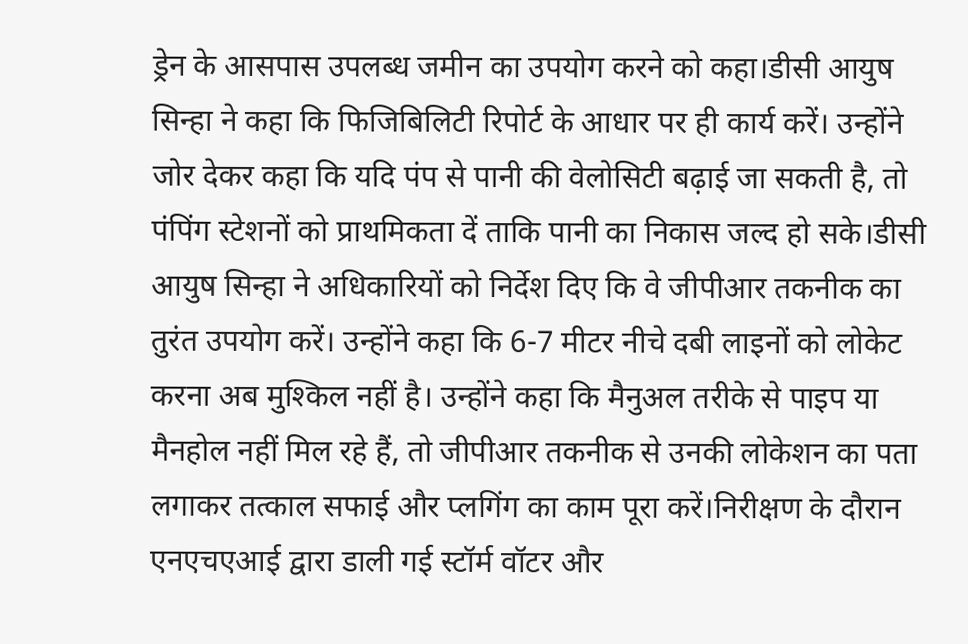ड्रेन के आसपास उपलब्ध जमीन का उपयोग करने को कहा।डीसी आयुष सिन्हा ने कहा कि फिजिबिलिटी रिपोर्ट के आधार पर ही कार्य करें। उन्होंने जोर देकर कहा कि यदि पंप से पानी की वेलोसिटी बढ़ाई जा सकती है, तो पंपिंग स्टेशनों को प्राथमिकता दें ताकि पानी का निकास जल्द हो सके।डीसी आयुष सिन्हा ने अधिकारियों को निर्देश दिए कि वे जीपीआर तकनीक का तुरंत उपयोग करें। उन्होंने कहा कि 6-7 मीटर नीचे दबी लाइनों को लोकेट करना अब मुश्किल नहीं है। उन्होंने कहा कि मैनुअल तरीके से पाइप या मैनहोल नहीं मिल रहे हैं, तो जीपीआर तकनीक से उनकी लोकेशन का पता लगाकर तत्काल सफाई और प्लगिंग का काम पूरा करें।निरीक्षण के दौरान एनएचएआई द्वारा डाली गई स्टॉर्म वॉटर और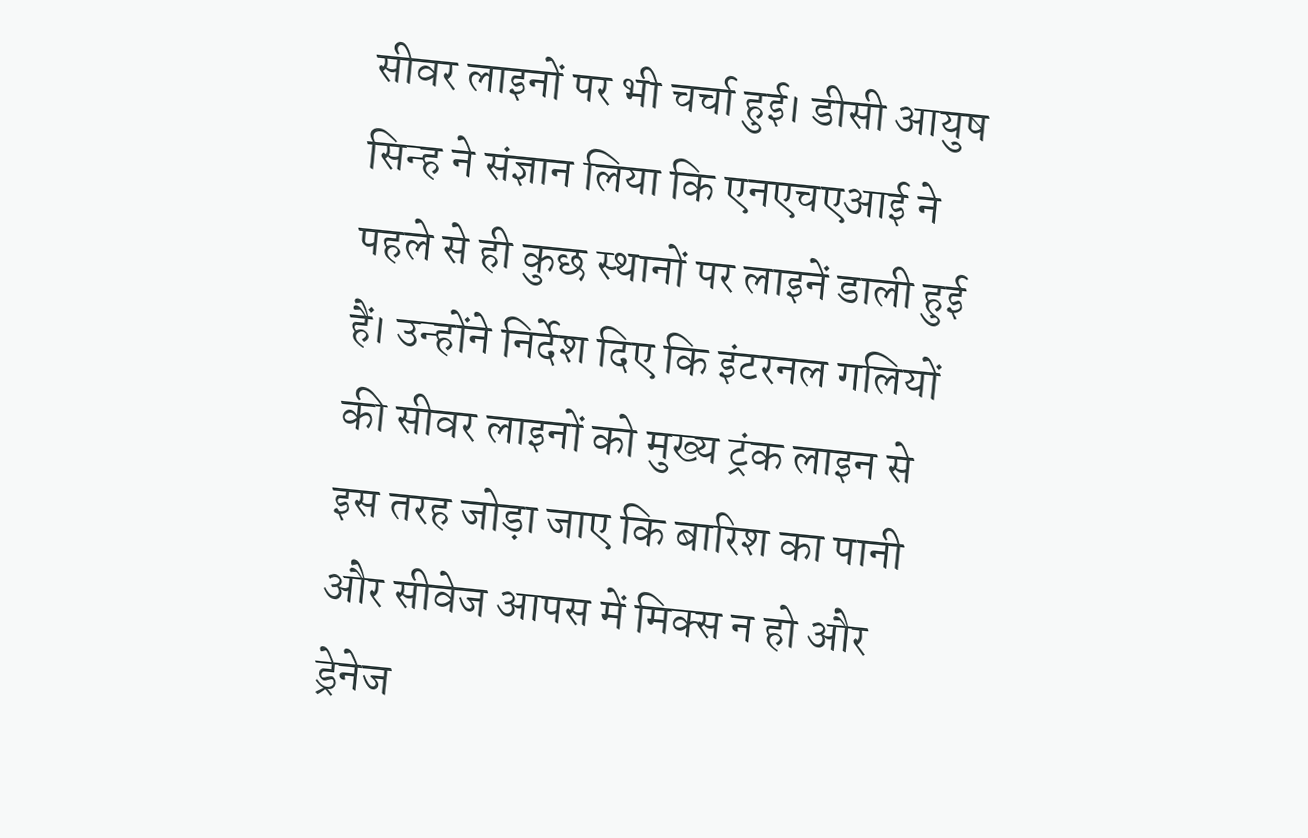सीवर लाइनों पर भी चर्चा हुई। डीसी आयुष सिन्ह ने संज्ञान लिया कि एनएचएआई ने पहले से ही कुछ स्थानों पर लाइनें डाली हुई हैं। उन्होंने निर्देश दिए कि इंटरनल गलियों की सीवर लाइनों को मुख्य ट्रंक लाइन से इस तरह जोड़ा जाए कि बारिश का पानी और सीवेज आपस में मिक्स न हो और ड्रेनेज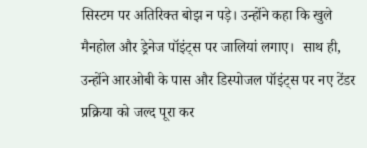सिस्टम पर अतिरिक्त बोझ न पड़े। उन्होंने कहा कि खुले मैनहोल और ड्रेनेज पॉइंट्स पर जालियां लगाए।  साथ ही, उन्होंने आरओबी के पास और डिस्पोजल पॉइंट्स पर नए टेंडर प्रक्रिया को जल्द पूरा कर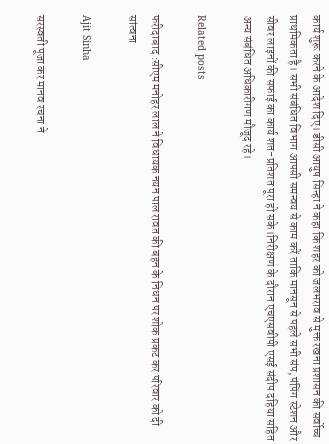कार्य शुरू करने के आदेश दिए। डीसी आयुष सिन्हा ने कहा कि शहर को जलभराव से मुक्त रखना प्रशासन की सर्वोच्च प्राथमिकता है। सभी संबंधित विभाग आपसी समन्वय से काम करें ताकि मानसून से पहले सभी संप, पंपिंग स्टेशन और सीवर लाइनों की सफाई का कार्य शत-प्रतिशत पूरा हो सके।निरीक्षण के दौरान एचएसवीपी एसई संदीप दहिया सहित अन्य संबंधित अधिकारीगण मौजूद रहे।

Related posts

फरीदाबाद :सीएम मनोहर लाल ने विधायक नयन पाल रावत की बहन के निधन पर शोक प्रकट कर परिवार को दी सांत्वना

Ajit Sinha

सरस्वती पूजा कर मानव रचना ने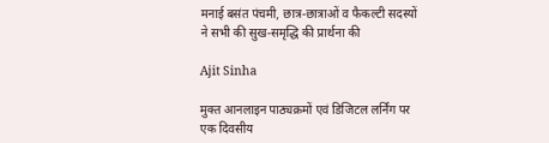मनाई बसंत पंचमी, छात्र-छात्राओं व फैकल्टी सदस्यों ने सभी की सुख-समृद्धि की प्रार्थना की

Ajit Sinha

मुक्त आनलाइन पाठ्यक्रमों एवं डिजिटल लर्निंग पर एक दिवसीय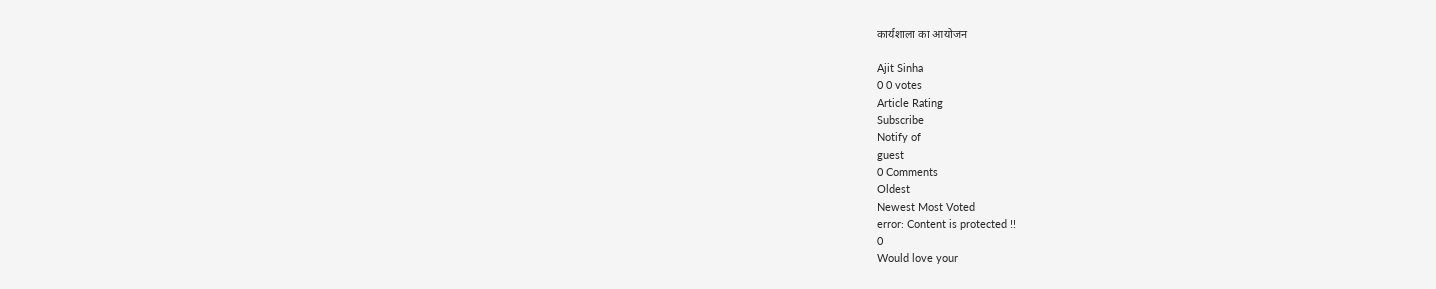कार्यशाला का आयोजन

Ajit Sinha
0 0 votes
Article Rating
Subscribe
Notify of
guest
0 Comments
Oldest
Newest Most Voted
error: Content is protected !!
0
Would love your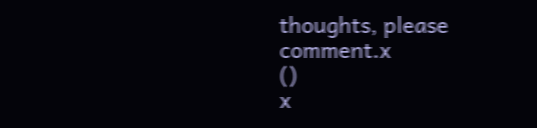thoughts, please comment.x
()
x